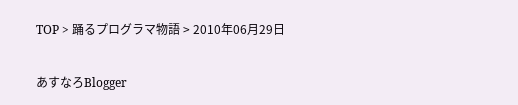TOP > 踊るプログラマ物語 > 2010年06月29日

あすなろBlogger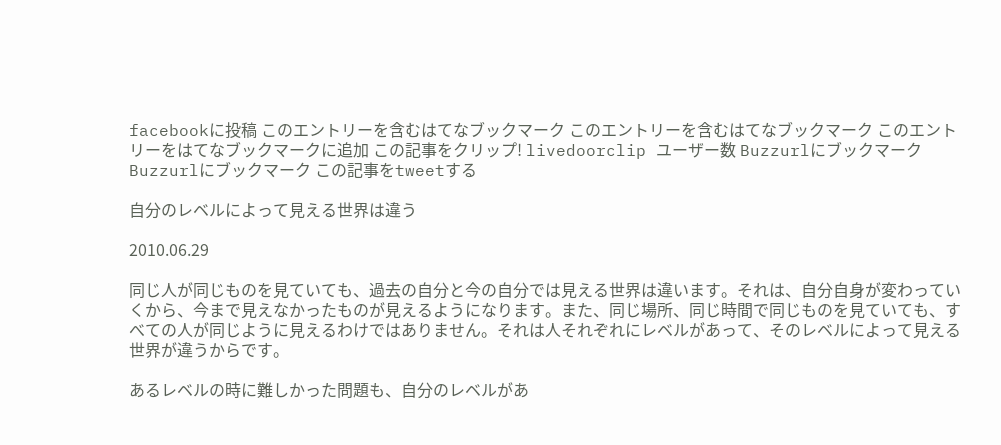facebookに投稿 このエントリーを含むはてなブックマーク このエントリーを含むはてなブックマーク このエントリーをはてなブックマークに追加 この記事をクリップ! livedoorclip ユーザー数 BuzzurlにブックマークBuzzurlにブックマーク この記事をtweetする

自分のレベルによって見える世界は違う

2010.06.29

同じ人が同じものを見ていても、過去の自分と今の自分では見える世界は違います。それは、自分自身が変わっていくから、今まで見えなかったものが見えるようになります。また、同じ場所、同じ時間で同じものを見ていても、すべての人が同じように見えるわけではありません。それは人それぞれにレベルがあって、そのレベルによって見える世界が違うからです。

あるレベルの時に難しかった問題も、自分のレベルがあ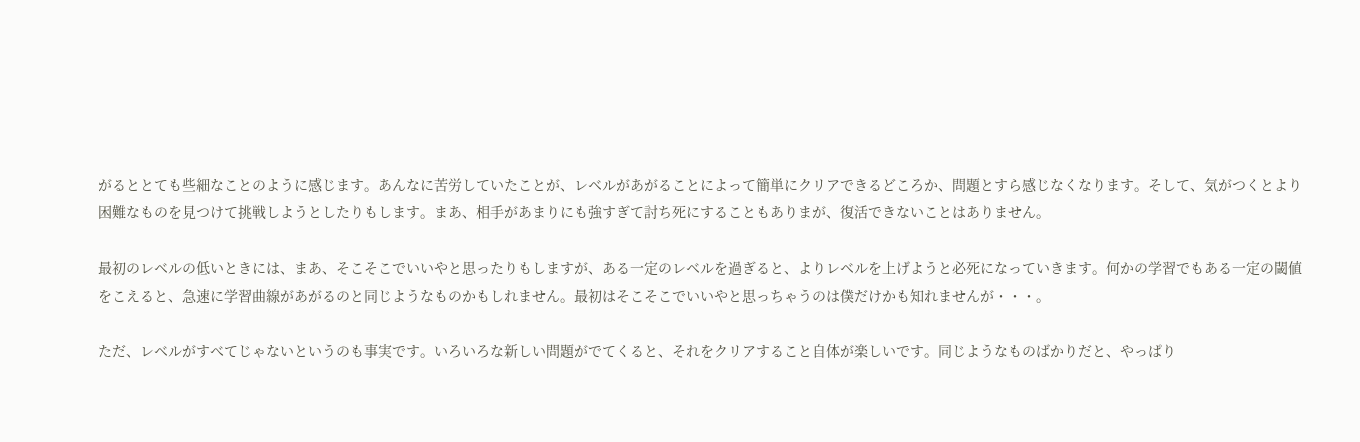がるととても些細なことのように感じます。あんなに苦労していたことが、レベルがあがることによって簡単にクリアできるどころか、問題とすら感じなくなります。そして、気がつくとより困難なものを見つけて挑戦しようとしたりもします。まあ、相手があまりにも強すぎて討ち死にすることもありまが、復活できないことはありません。

最初のレベルの低いときには、まあ、そこそこでいいやと思ったりもしますが、ある一定のレベルを過ぎると、よりレベルを上げようと必死になっていきます。何かの学習でもある一定の閾値をこえると、急速に学習曲線があがるのと同じようなものかもしれません。最初はそこそこでいいやと思っちゃうのは僕だけかも知れませんが・・・。

ただ、レベルがすべてじゃないというのも事実です。いろいろな新しい問題がでてくると、それをクリアすること自体が楽しいです。同じようなものばかりだと、やっぱり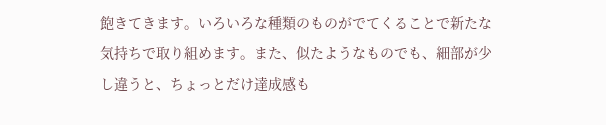飽きてきます。いろいろな種類のものがでてくることで新たな気持ちで取り組めます。また、似たようなものでも、細部が少し違うと、ちょっとだけ達成感も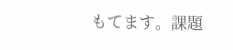もてます。課題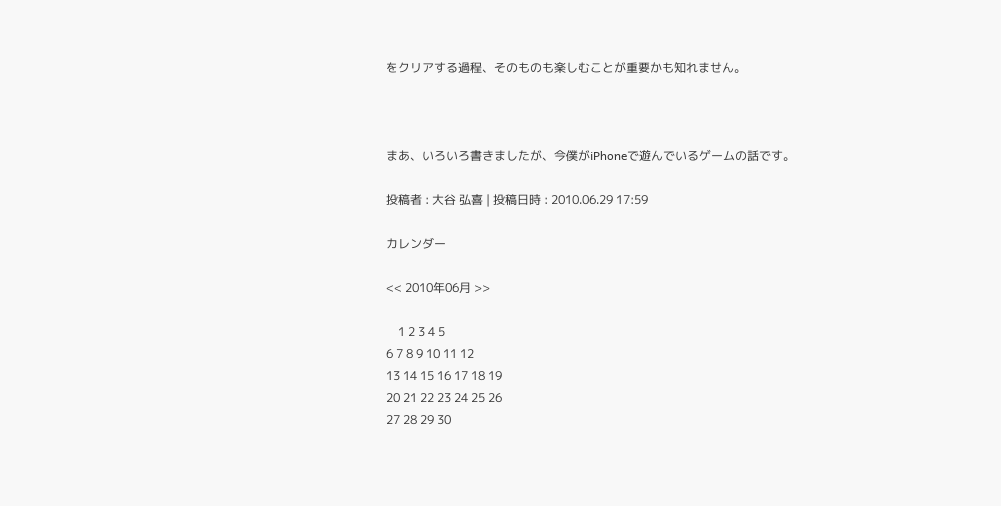をクリアする過程、そのものも楽しむことが重要かも知れません。



まあ、いろいろ書きましたが、今僕がiPhoneで遊んでいるゲームの話です。

投稿者 : 大谷 弘喜 | 投稿日時 : 2010.06.29 17:59

カレンダー

<< 2010年06月 >>

    1 2 3 4 5
6 7 8 9 10 11 12
13 14 15 16 17 18 19
20 21 22 23 24 25 26
27 28 29 30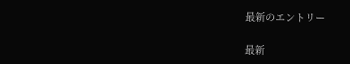最新のエントリー

最新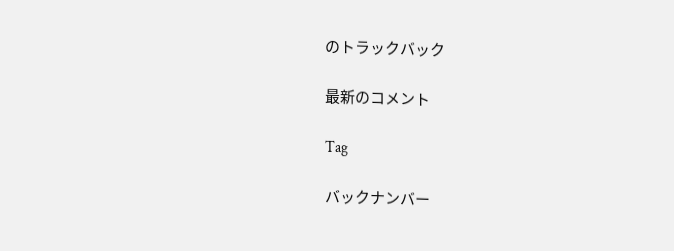のトラックバック

最新のコメント

Tag

バックナンバー